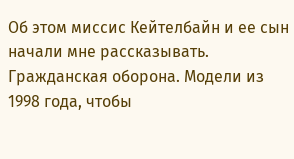Об этом миссис Кейтелбайн и ее сын начали мне рассказывать. Гражданская оборона. Модели из 1998 года, чтобы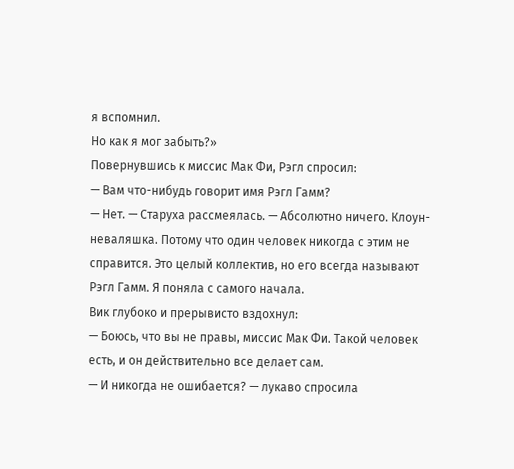я вспомнил.
Но как я мог забыть?»
Повернувшись к миссис Мак Фи, Рэгл спросил:
— Вам что-нибудь говорит имя Рэгл Гамм?
— Нет. — Старуха рассмеялась. — Абсолютно ничего. Клоун-неваляшка. Потому что один человек никогда с этим не справится. Это целый коллектив, но его всегда называют Рэгл Гамм. Я поняла с самого начала.
Вик глубоко и прерывисто вздохнул:
— Боюсь, что вы не правы, миссис Мак Фи. Такой человек есть, и он действительно все делает сам.
— И никогда не ошибается? — лукаво спросила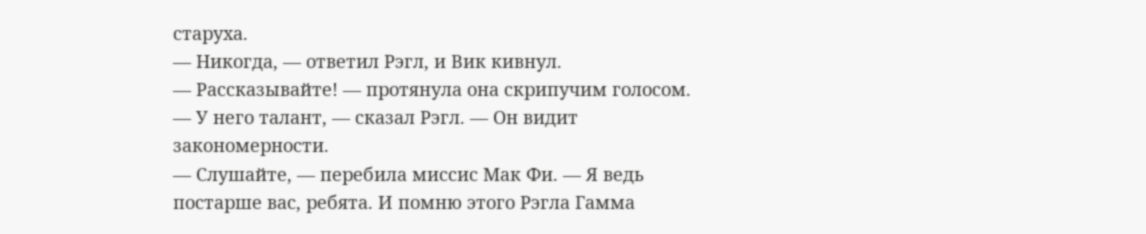старуха.
— Никогда, — ответил Рэгл, и Вик кивнул.
— Рассказывайте! — протянула она скрипучим голосом.
— У него талант, — сказал Рэгл. — Он видит закономерности.
— Слушайте, — перебила миссис Мак Фи. — Я ведь постарше вас, ребята. И помню этого Рэгла Гамма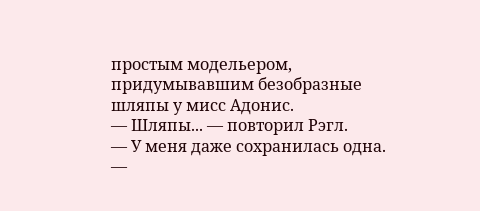простым модельером, придумывавшим безобразные шляпы у мисс Адонис.
— Шляпы... — повторил Рэгл.
— У меня даже сохранилась одна. —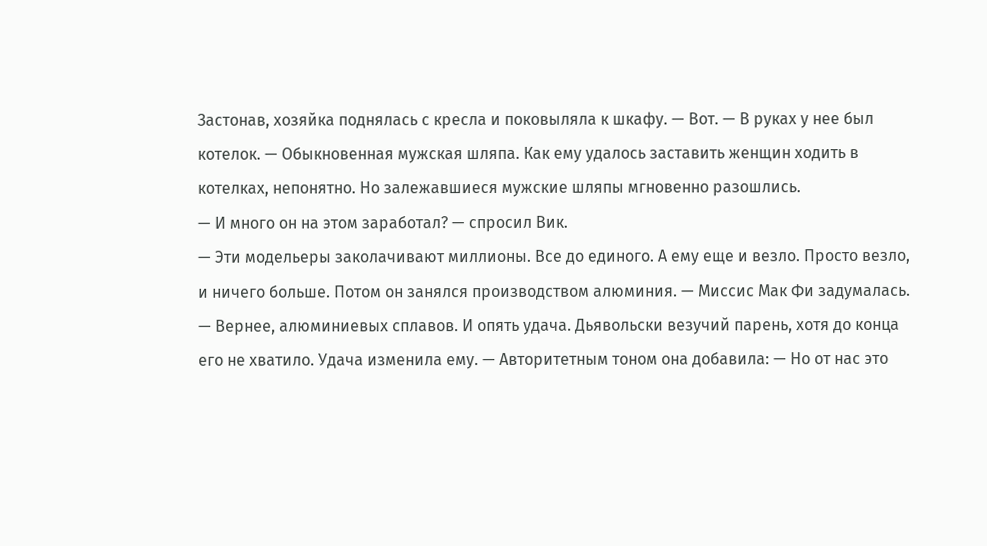Застонав, хозяйка поднялась с кресла и поковыляла к шкафу. — Вот. — В руках у нее был котелок. — Обыкновенная мужская шляпа. Как ему удалось заставить женщин ходить в котелках, непонятно. Но залежавшиеся мужские шляпы мгновенно разошлись.
— И много он на этом заработал? — спросил Вик.
— Эти модельеры заколачивают миллионы. Все до единого. А ему еще и везло. Просто везло, и ничего больше. Потом он занялся производством алюминия. — Миссис Мак Фи задумалась. — Вернее, алюминиевых сплавов. И опять удача. Дьявольски везучий парень, хотя до конца его не хватило. Удача изменила ему. — Авторитетным тоном она добавила: — Но от нас это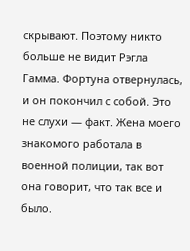скрывают. Поэтому никто больше не видит Рэгла Гамма. Фортуна отвернулась, и он покончил с собой. Это не слухи — факт. Жена моего знакомого работала в военной полиции, так вот она говорит, что так все и было.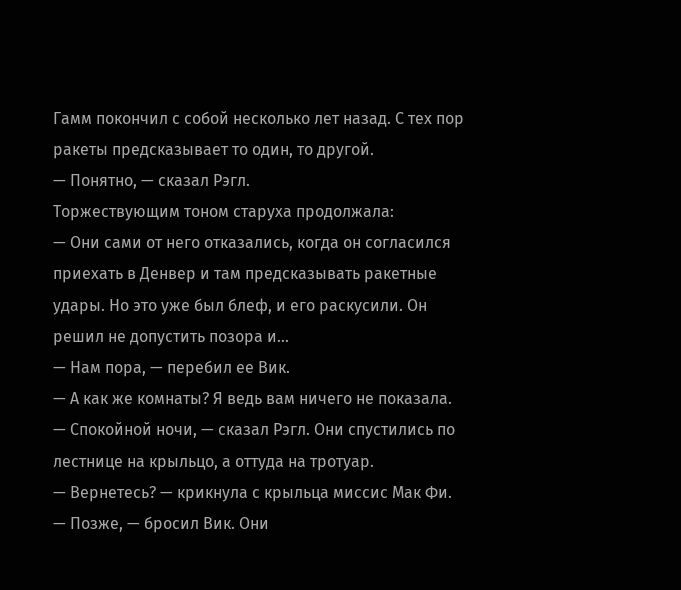Гамм покончил с собой несколько лет назад. С тех пор ракеты предсказывает то один, то другой.
— Понятно, — сказал Рэгл.
Торжествующим тоном старуха продолжала:
— Они сами от него отказались, когда он согласился приехать в Денвер и там предсказывать ракетные удары. Но это уже был блеф, и его раскусили. Он решил не допустить позора и...
— Нам пора, — перебил ее Вик.
— А как же комнаты? Я ведь вам ничего не показала.
— Спокойной ночи, — сказал Рэгл. Они спустились по лестнице на крыльцо, а оттуда на тротуар.
— Вернетесь? — крикнула с крыльца миссис Мак Фи.
— Позже, — бросил Вик. Они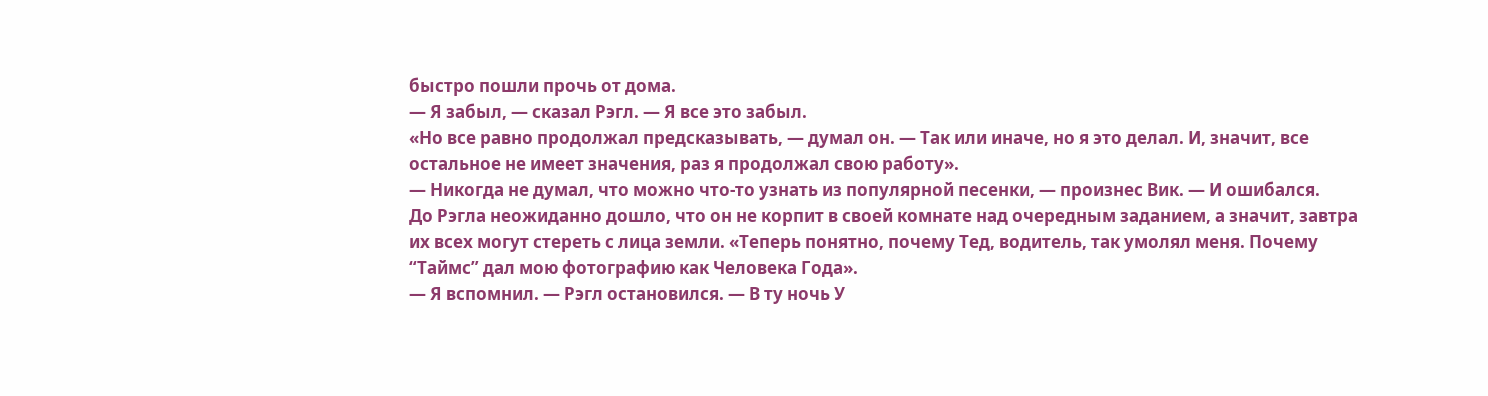быстро пошли прочь от дома.
— Я забыл, — сказал Рэгл. — Я все это забыл.
«Но все равно продолжал предсказывать, — думал он. — Так или иначе, но я это делал. И, значит, все остальное не имеет значения, раз я продолжал свою работу».
— Никогда не думал, что можно что-то узнать из популярной песенки, — произнес Вик. — И ошибался.
До Рэгла неожиданно дошло, что он не корпит в своей комнате над очередным заданием, а значит, завтра их всех могут стереть с лица земли. «Теперь понятно, почему Тед, водитель, так умолял меня. Почему “Таймс” дал мою фотографию как Человека Года».
— Я вспомнил. — Рэгл остановился. — В ту ночь У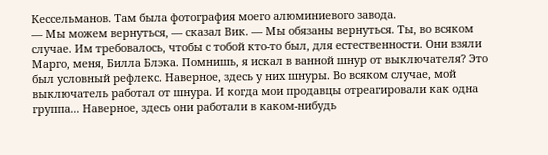Кессельманов. Там была фотография моего алюминиевого завода.
— Мы можем вернуться, — сказал Вик. — Мы обязаны вернуться. Ты, во всяком случае. Им требовалось, чтобы с тобой кто-то был, для естественности. Они взяли Марго, меня, Билла Блэка. Помнишь, я искал в ванной шнур от выключателя? Это был условный рефлекс. Наверное, здесь у них шнуры. Во всяком случае, мой выключатель работал от шнура. И когда мои продавцы отреагировали как одна группа... Наверное, здесь они работали в каком-нибудь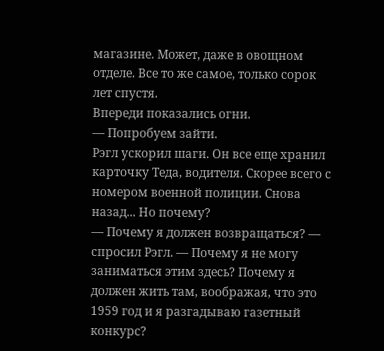магазине. Может, даже в овощном отделе. Все то же самое, только сорок лет спустя.
Впереди показались огни.
— Попробуем зайти.
Рэгл ускорил шаги. Он все еще хранил карточку Теда, водителя. Скорее всего с номером военной полиции. Снова назад... Но почему?
— Почему я должен возвращаться? — спросил Рэгл. — Почему я не могу заниматься этим здесь? Почему я должен жить там, воображая, что это 1959 год и я разгадываю газетный конкурс?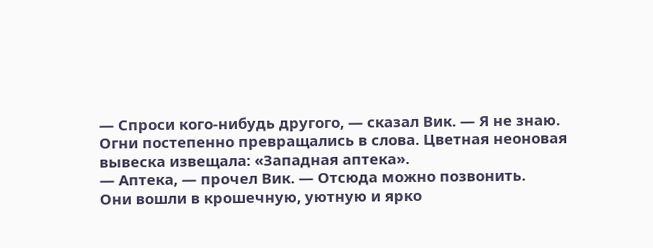— Спроси кого-нибудь другого, — сказал Вик. — Я не знаю.
Огни постепенно превращались в слова. Цветная неоновая
вывеска извещала: «Западная аптека».
— Аптека, — прочел Вик. — Отсюда можно позвонить.
Они вошли в крошечную, уютную и ярко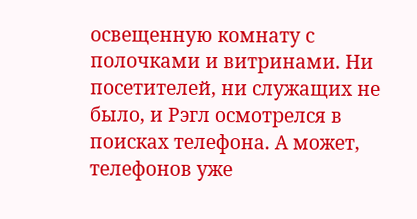освещенную комнату с полочками и витринами. Ни посетителей, ни служащих не было, и Рэгл осмотрелся в поисках телефона. А может, телефонов уже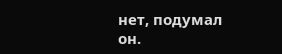нет, подумал он.